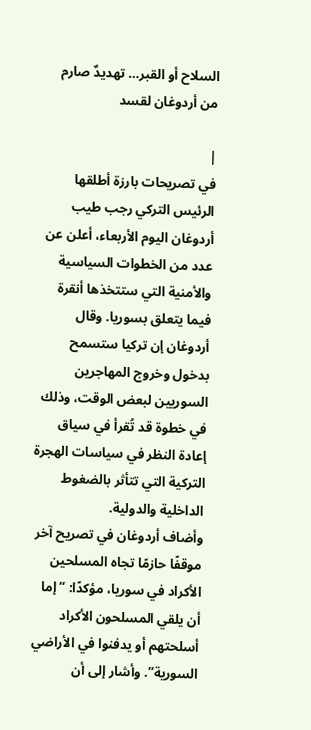السلاح أو القبر… تهديدٌ صارم من أردوغان لقسد

|
في تصريحات بارزة أطلقها الرئيس التركي رجب طيب أردوغان اليوم الأربعاء، أعلن عن عدد من الخطوات السياسية والأمنية التي ستتخذها أنقرة فيما يتعلق بسوريا. وقال أردوغان إن تركيا ستسمح بدخول وخروج المهاجرين السوريين لبعض الوقت، وذلك في خطوة قد تُقرأ في سياق إعادة النظر في سياسات الهجرة التركية التي تتأثر بالضغوط الداخلية والدولية.
وأضاف أردوغان في تصريح آخر موقفًا حازمًا تجاه المسلحين الأكراد في سوريا، مؤكدًا: “إما أن يلقي المسلحون الأكراد أسلحتهم أو يدفنوا في الأراضي السورية”. وأشار إلى أن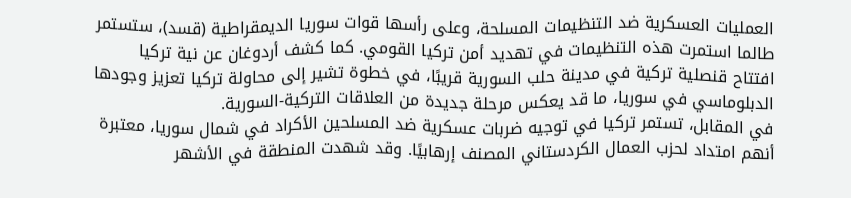العمليات العسكرية ضد التنظيمات المسلحة، وعلى رأسها قوات سوريا الديمقراطية (قسد)، ستستمر طالما استمرت هذه التنظيمات في تهديد أمن تركيا القومي. كما كشف أردوغان عن نية تركيا افتتاح قنصلية تركية في مدينة حلب السورية قريبًا، في خطوة تشير إلى محاولة تركيا تعزيز وجودها الدبلوماسي في سوريا، ما قد يعكس مرحلة جديدة من العلاقات التركية-السورية.
في المقابل، تستمر تركيا في توجيه ضربات عسكرية ضد المسلحين الأكراد في شمال سوريا، معتبرة أنهم امتداد لحزب العمال الكردستاني المصنف إرهابيًا. وقد شهدت المنطقة في الأشهر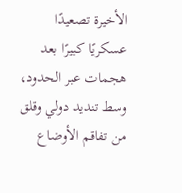الأخيرة تصعيدًا عسكريًا كبيرًا بعد هجمات عبر الحدود، وسط تنديد دولي وقلق من تفاقم الأوضاع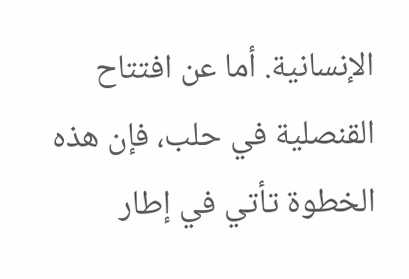الإنسانية. أما عن افتتاح القنصلية في حلب، فإن هذه الخطوة تأتي في إطار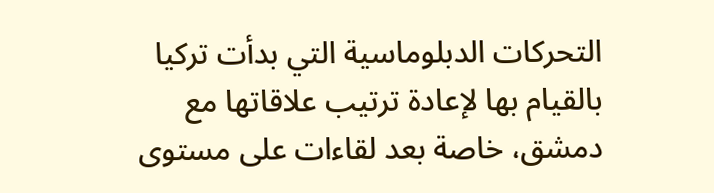التحركات الدبلوماسية التي بدأت تركيا بالقيام بها لإعادة ترتيب علاقاتها مع دمشق، خاصة بعد لقاءات على مستوى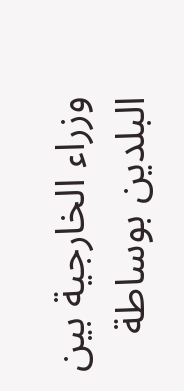وزراء الخارجية بين البلدين بوساطة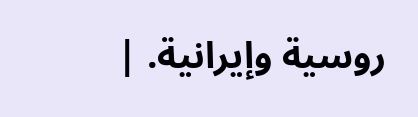روسية وإيرانية. |